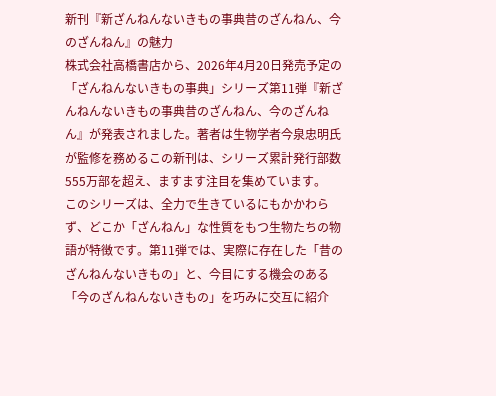新刊『新ざんねんないきもの事典昔のざんねん、今のざんねん』の魅力
株式会社高橋書店から、2026年4月20日発売予定の「ざんねんないきもの事典」シリーズ第11弾『新ざんねんないきもの事典昔のざんねん、今のざんねん』が発表されました。著者は生物学者今泉忠明氏が監修を務めるこの新刊は、シリーズ累計発行部数555万部を超え、ますます注目を集めています。
このシリーズは、全力で生きているにもかかわらず、どこか「ざんねん」な性質をもつ生物たちの物語が特徴です。第11弾では、実際に存在した「昔のざんねんないきもの」と、今目にする機会のある「今のざんねんないきもの」を巧みに交互に紹介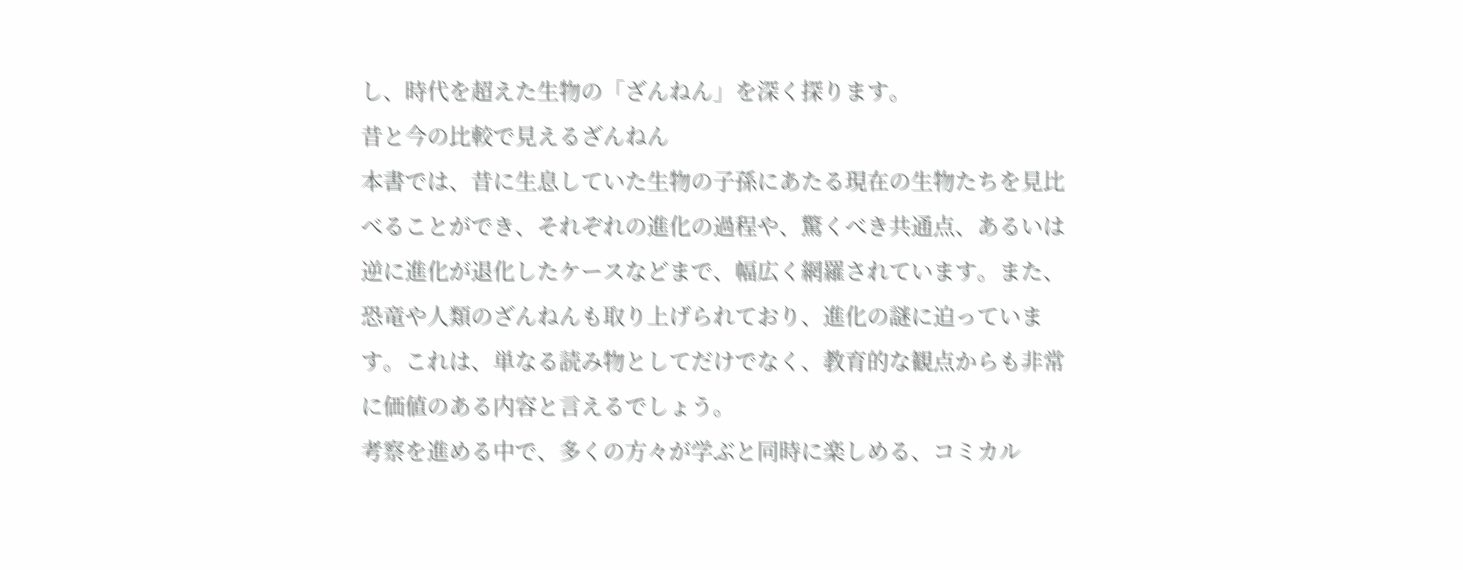し、時代を超えた生物の「ざんねん」を深く探ります。
昔と今の比較で見えるざんねん
本書では、昔に生息していた生物の子孫にあたる現在の生物たちを見比べることができ、それぞれの進化の過程や、驚くべき共通点、あるいは逆に進化が退化したケースなどまで、幅広く網羅されています。また、恐竜や人類のざんねんも取り上げられており、進化の謎に迫っています。これは、単なる読み物としてだけでなく、教育的な観点からも非常に価値のある内容と言えるでしょう。
考察を進める中で、多くの方々が学ぶと同時に楽しめる、コミカル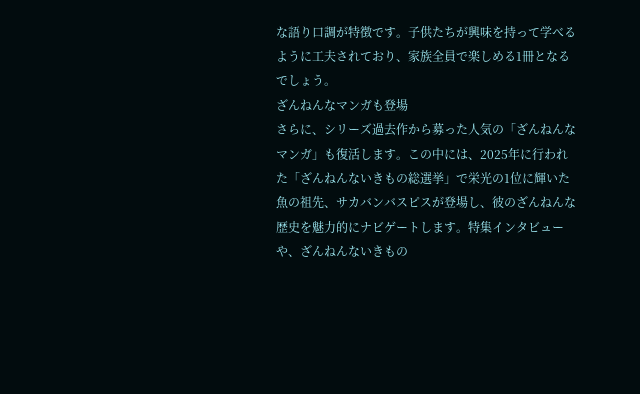な語り口調が特徴です。子供たちが興味を持って学べるように工夫されており、家族全員で楽しめる1冊となるでしょう。
ざんねんなマンガも登場
さらに、シリーズ過去作から募った人気の「ざんねんなマンガ」も復活します。この中には、2025年に行われた「ざんねんないきもの総選挙」で栄光の1位に輝いた魚の祖先、サカバンバスピスが登場し、彼のざんねんな歴史を魅力的にナビゲートします。特集インタビューや、ざんねんないきもの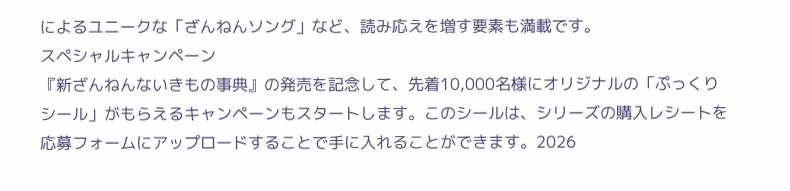によるユニークな「ざんねんソング」など、読み応えを増す要素も満載です。
スペシャルキャンペーン
『新ざんねんないきもの事典』の発売を記念して、先着10,000名様にオリジナルの「ぷっくりシール」がもらえるキャンペーンもスタートします。このシールは、シリーズの購入レシートを応募フォームにアップロードすることで手に入れることができます。2026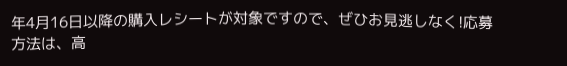年4月16日以降の購入レシートが対象ですので、ぜひお見逃しなく!応募方法は、高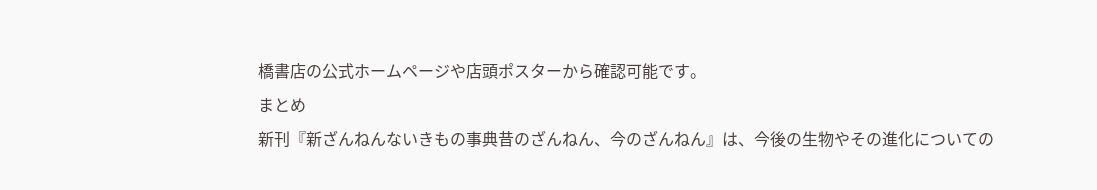橋書店の公式ホームページや店頭ポスターから確認可能です。
まとめ
新刊『新ざんねんないきもの事典昔のざんねん、今のざんねん』は、今後の生物やその進化についての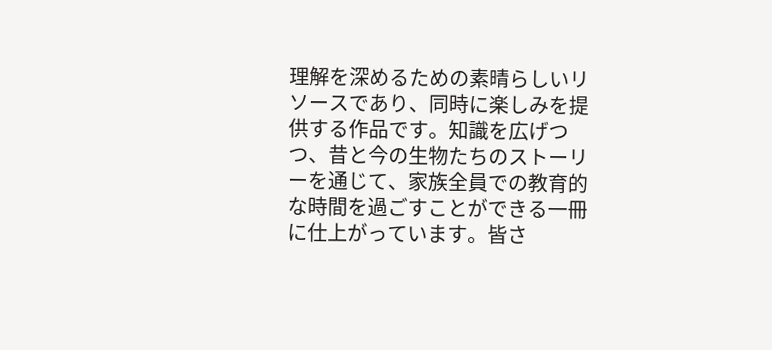理解を深めるための素晴らしいリソースであり、同時に楽しみを提供する作品です。知識を広げつつ、昔と今の生物たちのストーリーを通じて、家族全員での教育的な時間を過ごすことができる一冊に仕上がっています。皆さ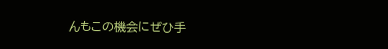んもこの機会にぜひ手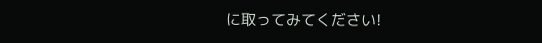に取ってみてください!